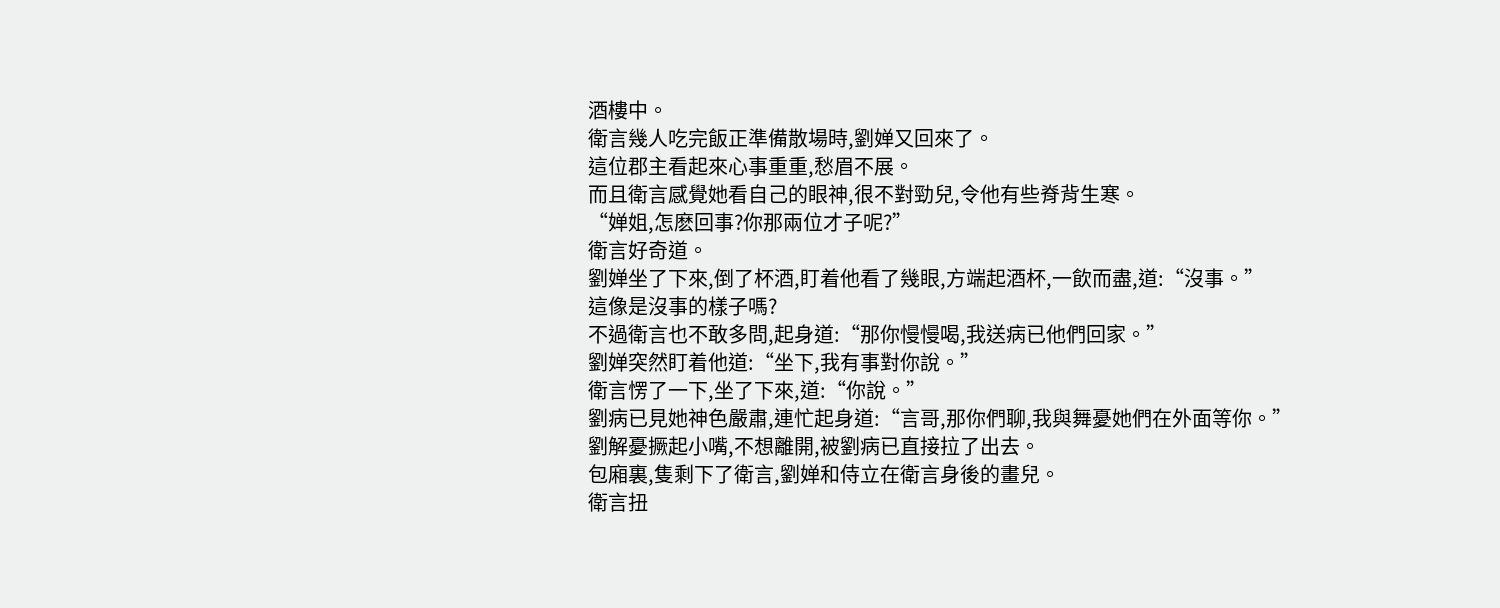酒樓中。
衛言幾人吃完飯正準備散場時,劉婵又回來了。
這位郡主看起來心事重重,愁眉不展。
而且衛言感覺她看自己的眼神,很不對勁兒,令他有些脊背生寒。
“婵姐,怎麽回事?你那兩位才子呢?”
衛言好奇道。
劉婵坐了下來,倒了杯酒,盯着他看了幾眼,方端起酒杯,一飲而盡,道:“沒事。”
這像是沒事的樣子嗎?
不過衛言也不敢多問,起身道:“那你慢慢喝,我送病已他們回家。”
劉婵突然盯着他道:“坐下,我有事對你說。”
衛言愣了一下,坐了下來,道:“你說。”
劉病已見她神色嚴肅,連忙起身道:“言哥,那你們聊,我與舞憂她們在外面等你。”
劉解憂撅起小嘴,不想離開,被劉病已直接拉了出去。
包廂裏,隻剩下了衛言,劉婵和侍立在衛言身後的畫兒。
衛言扭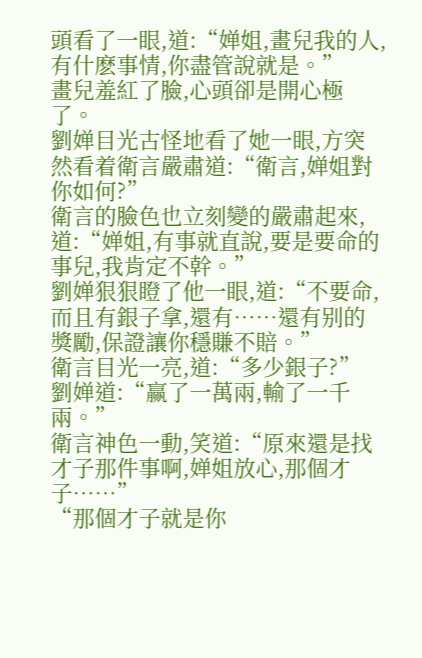頭看了一眼,道:“婵姐,畫兒我的人,有什麽事情,你盡管說就是。”
畫兒羞紅了臉,心頭卻是開心極了。
劉婵目光古怪地看了她一眼,方突然看着衛言嚴肅道:“衛言,婵姐對你如何?”
衛言的臉色也立刻變的嚴肅起來,道:“婵姐,有事就直說,要是要命的事兒,我肯定不幹。”
劉婵狠狠瞪了他一眼,道:“不要命,而且有銀子拿,還有……還有别的獎勵,保證讓你穩賺不賠。”
衛言目光一亮,道:“多少銀子?”
劉婵道:“赢了一萬兩,輸了一千兩。”
衛言神色一動,笑道:“原來還是找才子那件事啊,婵姐放心,那個才子……”
“那個才子就是你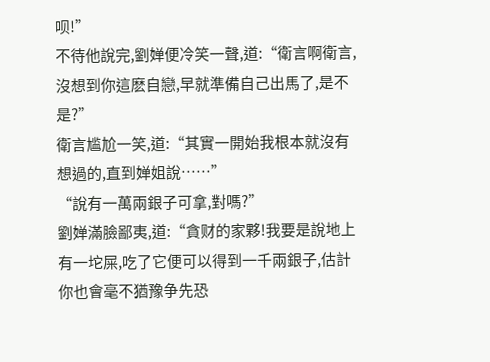呗!”
不待他說完,劉婵便冷笑一聲,道:“衛言啊衛言,沒想到你這麽自戀,早就準備自己出馬了,是不是?”
衛言尴尬一笑,道:“其實一開始我根本就沒有想過的,直到婵姐說……”
“說有一萬兩銀子可拿,對嗎?”
劉婵滿臉鄙夷,道:“貪财的家夥!我要是說地上有一坨屎,吃了它便可以得到一千兩銀子,估計你也會毫不猶豫争先恐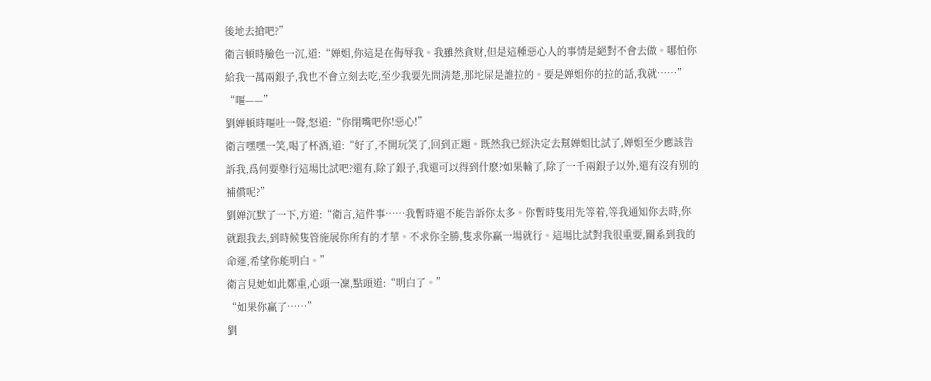後地去搶吧?”
衛言頓時臉色一沉,道:“婵姐,你這是在侮辱我。我雖然貪财,但是這種惡心人的事情是絕對不會去做。哪怕你給我一萬兩銀子,我也不會立刻去吃,至少我要先問清楚,那坨屎是誰拉的。要是婵姐你的拉的話,我就……”
“嘔——”
劉婵頓時嘔吐一聲,怒道:“你閉嘴吧你!惡心!”
衛言嘿嘿一笑,喝了杯酒,道:“好了,不開玩笑了,回到正題。既然我已經決定去幫婵姐比試了,婵姐至少應該告訴我,爲何要舉行這場比試吧?還有,除了銀子,我還可以得到什麽?如果輸了,除了一千兩銀子以外,還有沒有别的補償呢?”
劉婵沉默了一下,方道:“衛言,這件事……我暫時還不能告訴你太多。你暫時隻用先等着,等我通知你去時,你就跟我去,到時候隻管施展你所有的才華。不求你全勝,隻求你赢一場就行。這場比試對我很重要,關系到我的命運,希望你能明白。”
衛言見她如此鄭重,心頭一凜,點頭道:“明白了。”
“如果你赢了……”
劉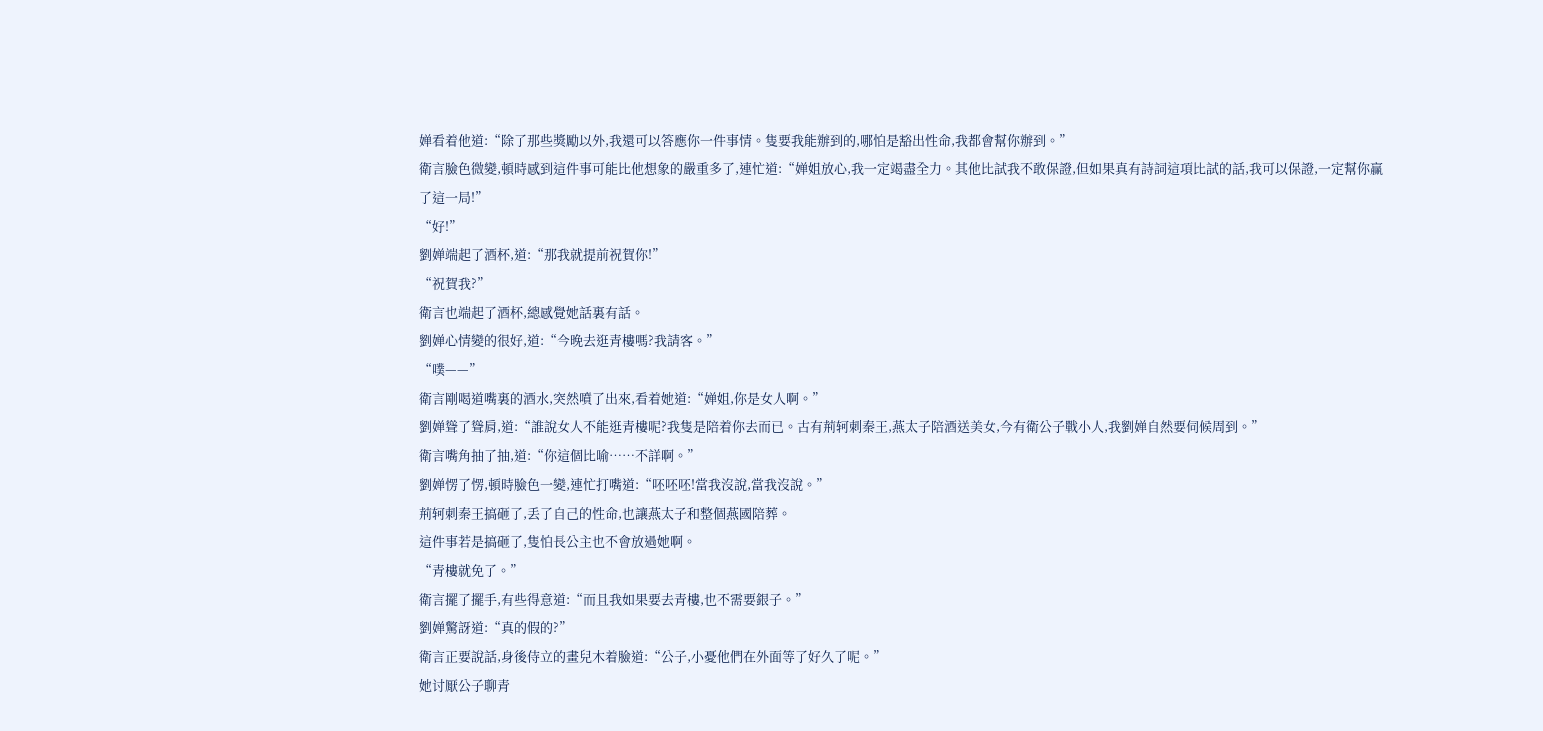婵看着他道:“除了那些獎勵以外,我還可以答應你一件事情。隻要我能辦到的,哪怕是豁出性命,我都會幫你辦到。”
衛言臉色微變,頓時感到這件事可能比他想象的嚴重多了,連忙道:“婵姐放心,我一定竭盡全力。其他比試我不敢保證,但如果真有詩詞這項比試的話,我可以保證,一定幫你赢了這一局!”
“好!”
劉婵端起了酒杯,道:“那我就提前祝賀你!”
“祝賀我?”
衛言也端起了酒杯,總感覺她話裏有話。
劉婵心情變的很好,道:“今晚去逛青樓嗎?我請客。”
“噗——”
衛言剛喝道嘴裏的酒水,突然噴了出來,看着她道:“婵姐,你是女人啊。”
劉婵聳了聳肩,道:“誰說女人不能逛青樓呢?我隻是陪着你去而已。古有荊轲刺秦王,燕太子陪酒送美女,今有衛公子戰小人,我劉婵自然要伺候周到。”
衛言嘴角抽了抽,道:“你這個比喻……不詳啊。”
劉婵愣了愣,頓時臉色一變,連忙打嘴道:“呸呸呸!當我沒說,當我沒說。”
荊轲刺秦王搞砸了,丢了自己的性命,也讓燕太子和整個燕國陪葬。
這件事若是搞砸了,隻怕長公主也不會放過她啊。
“青樓就免了。”
衛言擺了擺手,有些得意道:“而且我如果要去青樓,也不需要銀子。”
劉婵驚訝道:“真的假的?”
衛言正要說話,身後侍立的畫兒木着臉道:“公子,小憂他們在外面等了好久了呢。”
她讨厭公子聊青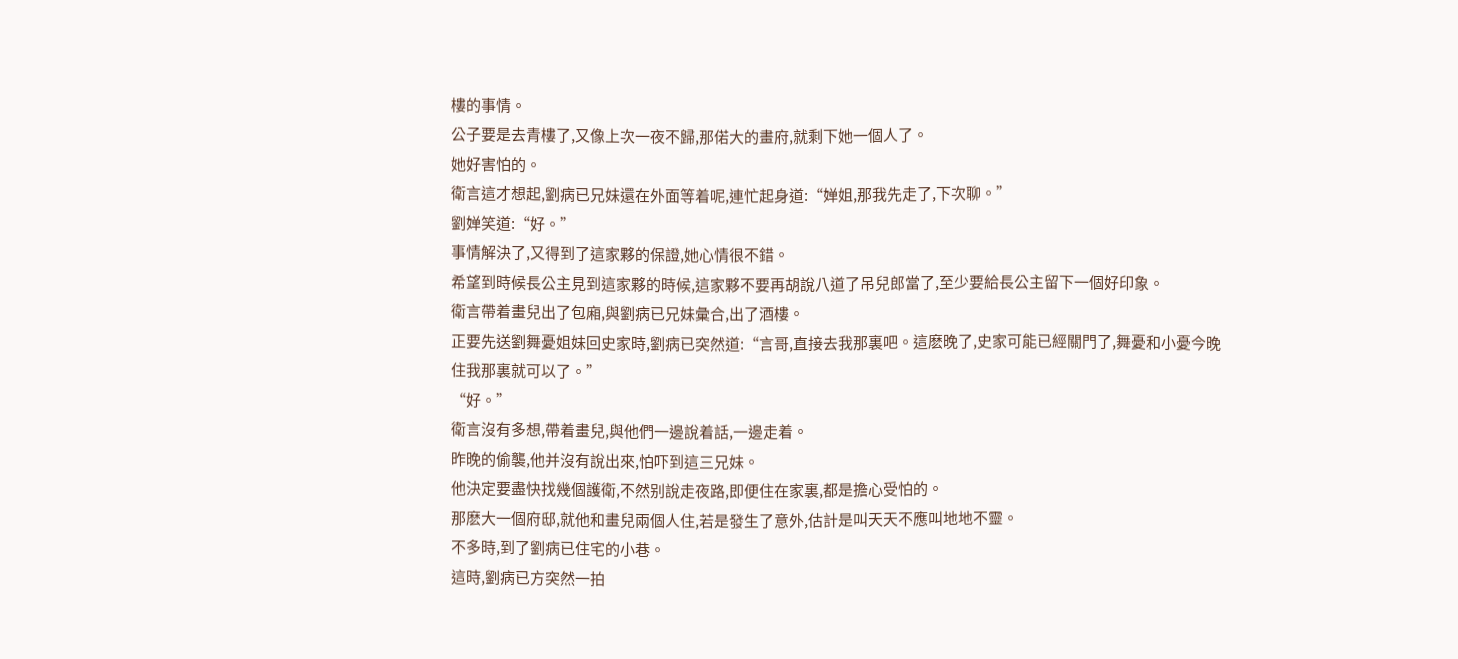樓的事情。
公子要是去青樓了,又像上次一夜不歸,那偌大的畫府,就剩下她一個人了。
她好害怕的。
衛言這才想起,劉病已兄妹還在外面等着呢,連忙起身道:“婵姐,那我先走了,下次聊。”
劉婵笑道:“好。”
事情解決了,又得到了這家夥的保證,她心情很不錯。
希望到時候長公主見到這家夥的時候,這家夥不要再胡說八道了吊兒郎當了,至少要給長公主留下一個好印象。
衛言帶着畫兒出了包廂,與劉病已兄妹彙合,出了酒樓。
正要先送劉舞憂姐妹回史家時,劉病已突然道:“言哥,直接去我那裏吧。這麽晚了,史家可能已經關門了,舞憂和小憂今晚住我那裏就可以了。”
“好。”
衛言沒有多想,帶着畫兒,與他們一邊說着話,一邊走着。
昨晚的偷襲,他并沒有說出來,怕吓到這三兄妹。
他決定要盡快找幾個護衛,不然别說走夜路,即便住在家裏,都是擔心受怕的。
那麽大一個府邸,就他和畫兒兩個人住,若是發生了意外,估計是叫天天不應叫地地不靈。
不多時,到了劉病已住宅的小巷。
這時,劉病已方突然一拍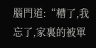腦門道:“糟了,我忘了,家裏的被單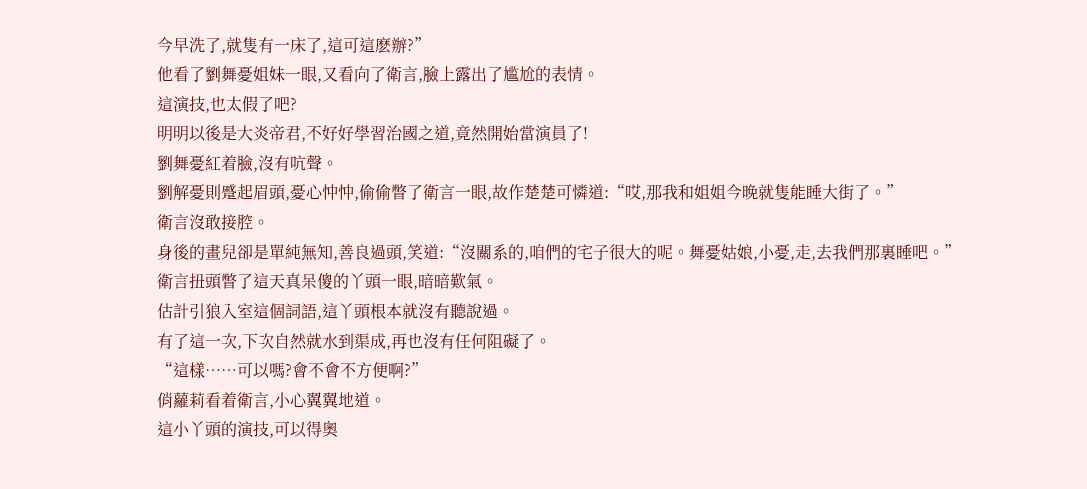今早洗了,就隻有一床了,這可這麽辦?”
他看了劉舞憂姐妹一眼,又看向了衛言,臉上露出了尴尬的表情。
這演技,也太假了吧?
明明以後是大炎帝君,不好好學習治國之道,竟然開始當演員了!
劉舞憂紅着臉,沒有吭聲。
劉解憂則蹙起眉頭,憂心忡忡,偷偷瞥了衛言一眼,故作楚楚可憐道:“哎,那我和姐姐今晚就隻能睡大街了。”
衛言沒敢接腔。
身後的畫兒卻是單純無知,善良過頭,笑道:“沒關系的,咱們的宅子很大的呢。舞憂姑娘,小憂,走,去我們那裏睡吧。”
衛言扭頭瞥了這天真呆傻的丫頭一眼,暗暗歎氣。
估計引狼入室這個詞語,這丫頭根本就沒有聽說過。
有了這一次,下次自然就水到渠成,再也沒有任何阻礙了。
“這樣……可以嗎?會不會不方便啊?”
俏蘿莉看着衛言,小心翼翼地道。
這小丫頭的演技,可以得奧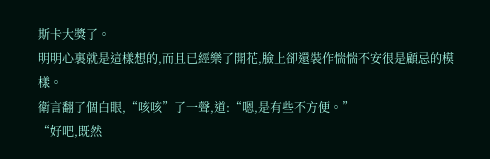斯卡大獎了。
明明心裏就是這樣想的,而且已經樂了開花,臉上卻還裝作惴惴不安很是顧忌的模樣。
衛言翻了個白眼,“咳咳”了一聲,道:“嗯,是有些不方便。”
“好吧,既然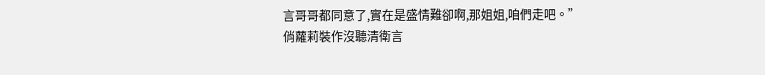言哥哥都同意了,實在是盛情難卻啊,那姐姐,咱們走吧。”
俏蘿莉裝作沒聽清衛言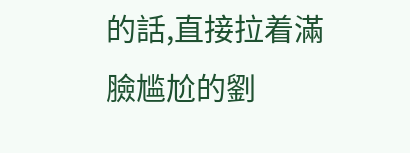的話,直接拉着滿臉尴尬的劉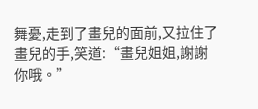舞憂,走到了畫兒的面前,又拉住了畫兒的手,笑道:“畫兒姐姐,謝謝你哦。”